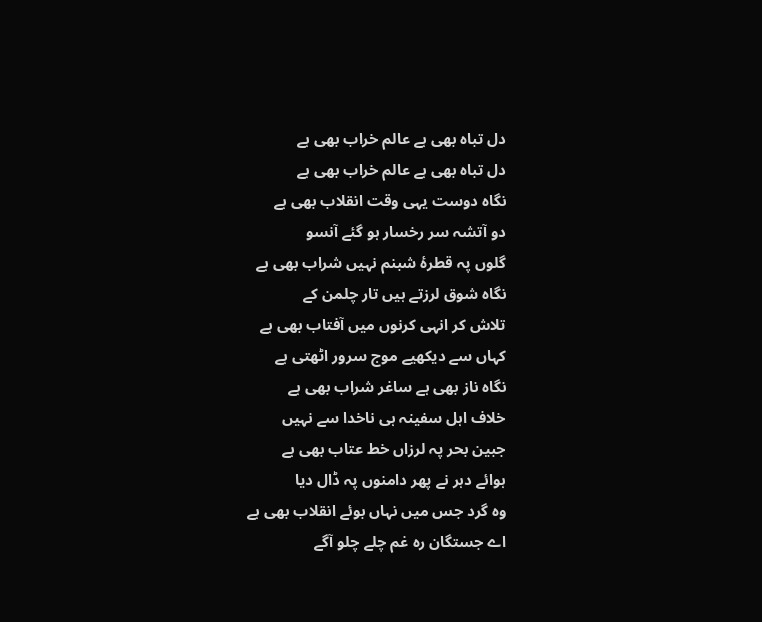دل تباہ بھی ہے عالم خراب بھی ہے
دل تباہ بھی ہے عالم خراب بھی ہے
نگاہ دوست یہی وقت انقلاب بھی ہے
دو آتشہ سر رخسار ہو گئے آنسو
گلوں پہ قطرۂ شبنم نہیں شراب بھی ہے
نگاہ شوق لرزتے ہیں تار چلمن کے
تلاش کر انہی کرنوں میں آفتاب بھی ہے
کہاں سے دیکھیے موج سرور اٹھتی ہے
نگاہ ناز بھی ہے ساغر شراب بھی ہے
خلاف اہل سفینہ ہی ناخدا سے نہیں
جبین بحر پہ لرزاں خط عتاب بھی ہے
ہوائے دہر نے پھر دامنوں پہ ڈال دیا
وہ گرد جس میں نہاں بوئے انقلاب بھی ہے
اے جستگان رہ غم چلے چلو آگے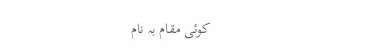کوئی مقام بہ نام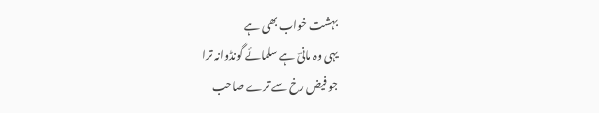بہشت خواب بھی ہے
یہی وہ مانیؔ ہے سلمائے گونڈوانہ ترا
جو فیض رخ سے ترے صاحب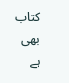کتاب بھی ہے